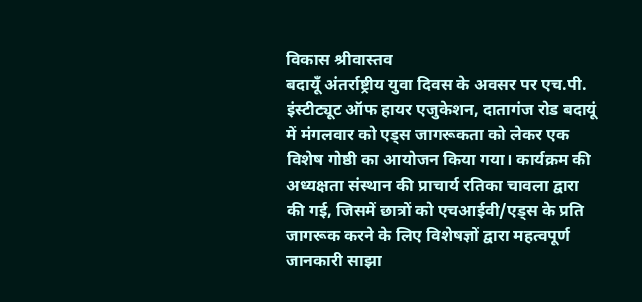विकास श्रीवास्तव
बदायूँ अंतर्राष्ट्रीय युवा दिवस के अवसर पर एच.पी. इंस्टीट्यूट ऑफ हायर एजुकेशन, दातागंज रोड बदायूं में मंगलवार को एड्स जागरूकता को लेकर एक विशेष गोष्ठी का आयोजन किया गया। कार्यक्रम की अध्यक्षता संस्थान की प्राचार्य रतिका चावला द्वारा की गई, जिसमें छात्रों को एचआईवी/एड्स के प्रति जागरूक करने के लिए विशेषज्ञों द्वारा महत्वपूर्ण जानकारी साझा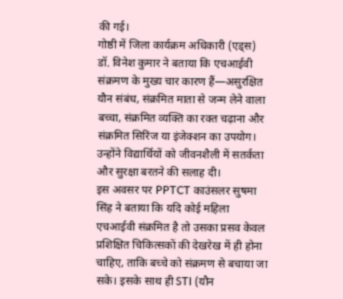की गई।
गोष्ठी में जिला कार्यक्रम अधिकारी (एड्स) डॉ. विनेश कुमार ने बताया कि एचआईवी संक्रमण के मुख्य चार कारण हैं—असुरक्षित यौन संबंध, संक्रमित माता से जन्म लेने वाला बच्चा, संक्रमित व्यक्ति का रक्त चढ़ाना और संक्रमित सिरिंज या इंजेक्शन का उपयोग। उन्होंने विद्यार्थियों को जीवनशैली में सतर्कता और सुरक्षा बरतने की सलाह दी।
इस अवसर पर PPTCT काउंसलर सुषमा सिंह ने बताया कि यदि कोई महिला एचआईवी संक्रमित है तो उसका प्रसव केवल प्रशिक्षित चिकित्सकों की देखरेख में ही होना चाहिए, ताकि बच्चे को संक्रमण से बचाया जा सके। इसके साथ ही STI (यौन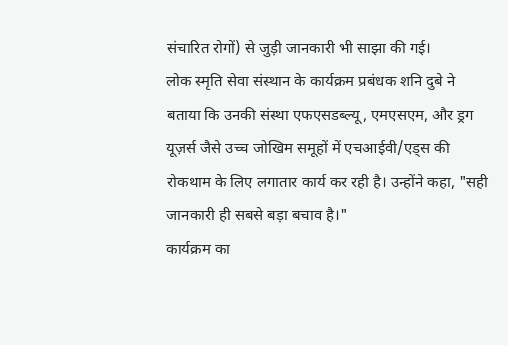संचारित रोगों) से जुड़ी जानकारी भी साझा की गई।
लोक स्मृति सेवा संस्थान के कार्यक्रम प्रबंधक शनि दुबे ने बताया कि उनकी संस्था एफएसडब्ल्यू, एमएसएम, और ड्रग यूज़र्स जैसे उच्च जोखिम समूहों में एचआईवी/एड्स की रोकथाम के लिए लगातार कार्य कर रही है। उन्होंने कहा, "सही जानकारी ही सबसे बड़ा बचाव है।"
कार्यक्रम का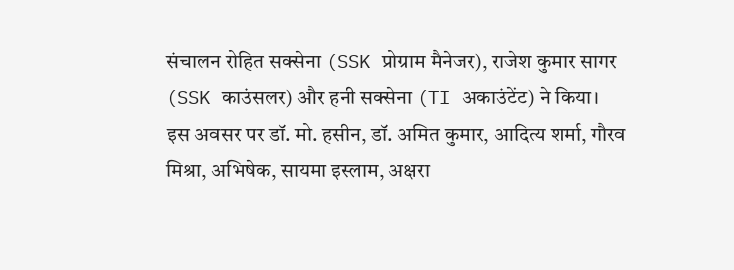संचालन रोहित सक्सेना (SSK प्रोग्राम मैनेजर), राजेश कुमार सागर (SSK काउंसलर) और हनी सक्सेना (TI अकाउंटेंट) ने किया।
इस अवसर पर डॉ. मो. हसीन, डॉ. अमित कुमार, आदित्य शर्मा, गौरव मिश्रा, अभिषेक, सायमा इस्लाम, अक्षरा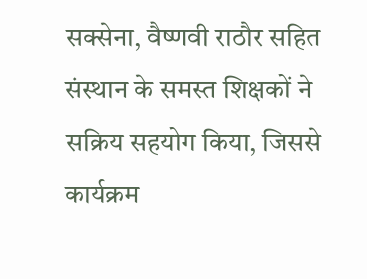सक्सेना, वैष्णवी राठौर सहित संस्थान के समस्त शिक्षकों ने सक्रिय सहयोग किया, जिससे कार्यक्रम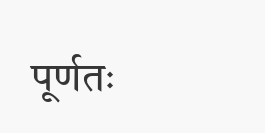पूर्णतः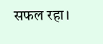सफल रहा।